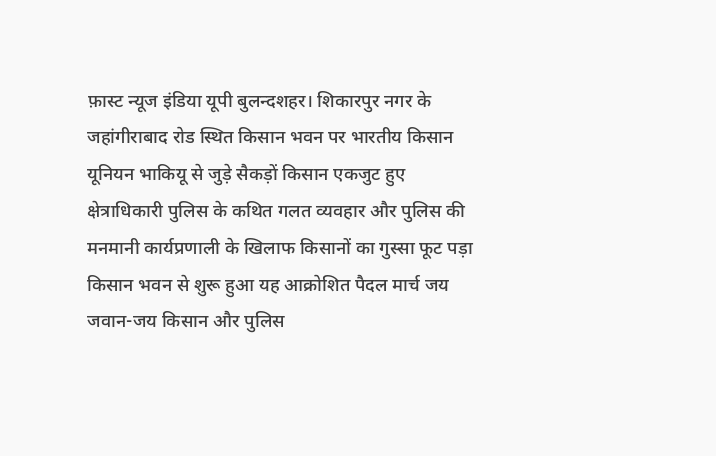फ़ास्ट न्यूज इंडिया यूपी बुलन्दशहर। शिकारपुर नगर के जहांगीराबाद रोड स्थित किसान भवन पर भारतीय किसान यूनियन भाकियू से जुड़े सैकड़ों किसान एकजुट हुए क्षेत्राधिकारी पुलिस के कथित गलत व्यवहार और पुलिस की मनमानी कार्यप्रणाली के खिलाफ किसानों का गुस्सा फूट पड़ा किसान भवन से शुरू हुआ यह आक्रोशित पैदल मार्च जय जवान-जय किसान और पुलिस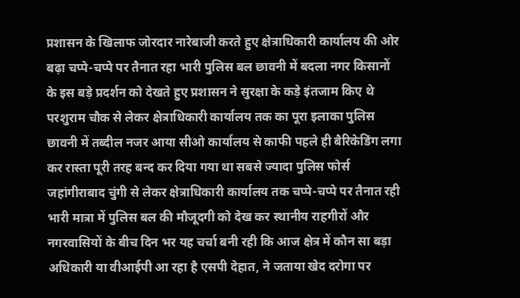प्रशासन के खिलाफ जोरदार नारेबाजी करते हुए क्षेत्राधिकारी कार्यालय की ओर बढ़ा चप्पे-चप्पे पर तैनात रहा भारी पुलिस बल छावनी में बदला नगर किसानों के इस बड़े प्रदर्शन को देखते हुए प्रशासन ने सुरक्षा के कड़े इंतजाम किए थे परशुराम चौक से लेकर क्षेत्राधिकारी कार्यालय तक का पूरा इलाका पुलिस छावनी में तब्दील नजर आया सीओ कार्यालय से काफी पहले ही बैरिकेडिंग लगा कर रास्ता पूरी तरह बन्द कर दिया गया था सबसे ज्यादा पुलिस फोर्स जहांगीराबाद चुंगी से लेकर क्षेत्राधिकारी कार्यालय तक चप्पे-चप्पे पर तैनात रही भारी मात्रा में पुलिस बल की मौजूदगी को देख कर स्थानीय राहगीरों और नगरवासियों के बीच दिन भर यह चर्चा बनी रही कि आज क्षेत्र में कौन सा बड़ा अधिकारी या वीआईपी आ रहा है एसपी देहात, ने जताया खेद दरोगा पर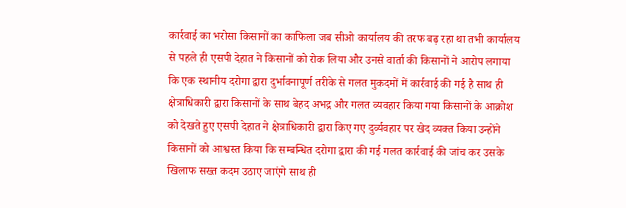कार्रवाई का भरोसा किसानों का काफिला जब सीओ कार्यालय की तरफ बढ़ रहा था तभी कार्यालय से पहले ही एसपी देहात ने किसानों को रोक लिया और उनसे वार्ता की किसानों ने आरोप लगाया कि एक स्थानीय दरोगा द्वारा दुर्भावनापूर्ण तरीके से गलत मुकदमों में कार्रवाई की गई है साथ ही क्षेत्राधिकारी द्वारा किसानों के साथ बेहद अभद्र और गलत व्यवहार किया गया किसानों के आक्रोश को देखते हुए एसपी देहात ने क्षेत्राधिकारी द्वारा किए गए दुर्व्यवहार पर खेद व्यक्त किया उन्होंने किसानों को आश्वस्त किया कि सम्बन्धित दरोगा द्वारा की गई गलत कार्रवाई की जांच कर उसके खिलाफ सख्त कदम उठाए जाएंगे साथ ही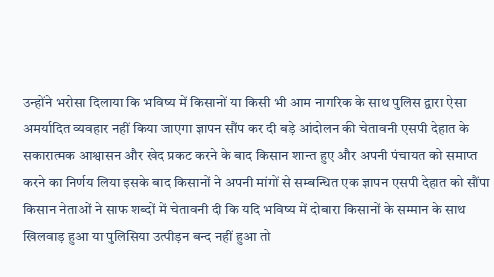उन्होंने भरोसा दिलाया कि भविष्य में किसानों या किसी भी आम नागरिक के साथ पुलिस द्वारा ऐसा अमर्यादित व्यवहार नहीं किया जाएगा ज्ञापन सौंप कर दी बड़े आंदोलन की चेतावनी एसपी देहात के सकारात्मक आश्वासन और खेद प्रकट करने के बाद किसान शान्त हुए और अपनी पंचायत को समाप्त करने का निर्णय लिया इसके बाद किसानों ने अपनी मांगों से सम्बन्धित एक ज्ञापन एसपी देहात को सौंपा किसान नेताओं ने साफ शब्दों में चेतावनी दी कि यदि भविष्य में दोबारा किसानों के सम्मान के साथ खिलवाड़ हुआ या पुलिसिया उत्पीड़न बन्द नहीं हुआ तो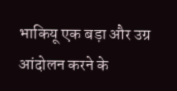भाकियू एक बड़ा और उग्र आंदोलन करने के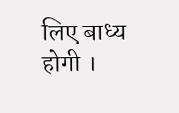लिए बाध्य होगी ।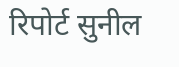रिपोर्ट सुनील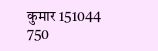कुमार 151044 750